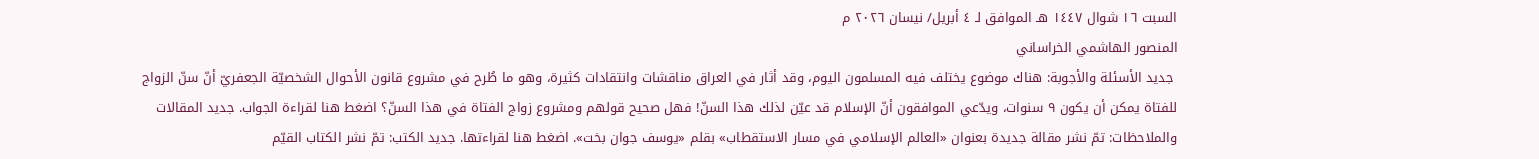السبت ١٦ شوال ١٤٤٧ هـ الموافق لـ ٤ أبريل/ نيسان ٢٠٢٦ م
المنصور الهاشمي الخراساني
 جديد الأسئلة والأجوبة: هناك موضوع يختلف فيه المسلمون اليوم، وقد أثار في العراق مناقشات وانتقادات كثيرة، وهو ما طُرح في مشروع قانون الأحوال الشخصيّة الجعفريّ أنّ سنّ الزواج للفتاة يمكن أن يكون ٩ سنوات، ويدّعي الموافقون أنّ الإسلام قد عيّن لذلك هذا السنّ! فهل صحيح قولهم ومشروع زواج الفتاة في هذا السنّ؟ اضغط هنا لقراءة الجواب. جديد المقالات والملاحظات: تمّ نشر مقالة جديدة بعنوان «العالم الإسلامي في مسار الاستقطاب» بقلم «يوسف جوان بخت». اضغط هنا لقراءتها. جديد الكتب: تمّ نشر الكتاب القيّم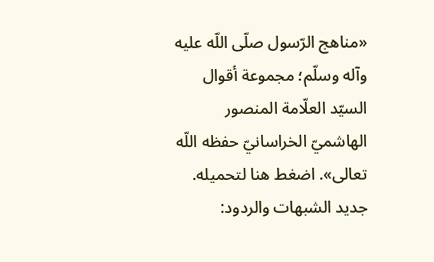«مناهج الرّسول صلّى اللّه عليه وآله وسلّم؛ مجموعة أقوال السيّد العلّامة المنصور الهاشميّ الخراسانيّ حفظه اللّه تعالى». اضغط هنا لتحميله. جديد الشبهات والردود: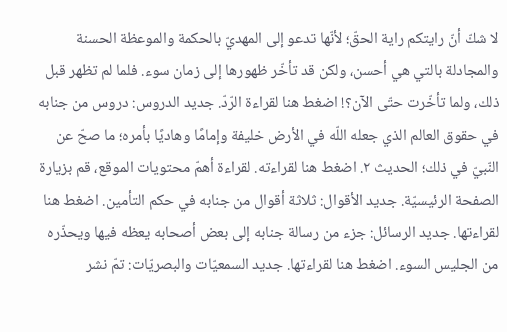لا شكّ أنّ رايتكم راية الحقّ؛ لأنّها تدعو إلى المهديّ بالحكمة والموعظة الحسنة والمجادلة بالتي هي أحسن، ولكن قد تأخّر ظهورها إلى زمان سوء. فلما لم تظهر قبل ذلك، ولما تأخّرت حتّى الآن؟! اضغط هنا لقراءة الرّدّ. جديد الدروس: دروس من جنابه في حقوق العالم الذي جعله اللّه في الأرض خليفة وإمامًا وهاديًا بأمره؛ ما صحّ عن النّبيّ في ذلك؛ الحديث ٢. اضغط هنا لقراءته. لقراءة أهمّ محتويات الموقع، قم بزيارة الصفحة الرئيسيّة. جديد الأقوال: ثلاثة أقوال من جنابه في حكم التأمين. اضغط هنا لقراءتها. جديد الرسائل: جزء من رسالة جنابه إلى بعض أصحابه يعظه فيها ويحذّره من الجليس السوء. اضغط هنا لقراءتها. جديد السمعيّات والبصريّات: تمّ نشر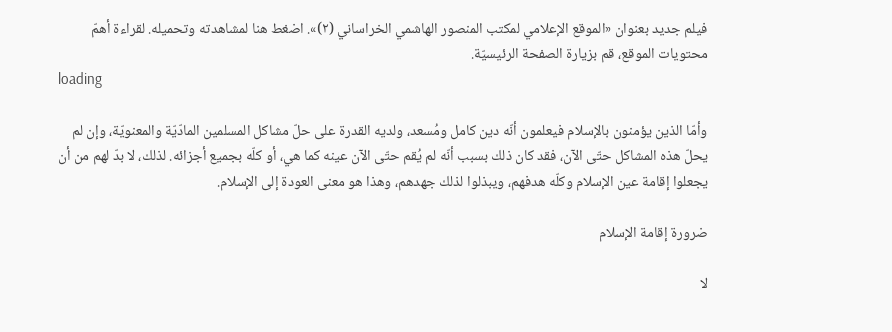فيلم جديد بعنوان «الموقع الإعلامي لمكتب المنصور الهاشمي الخراساني (٢)». اضغط هنا لمشاهدته وتحميله. لقراءة أهمّ محتويات الموقع، قم بزيارة الصفحة الرئيسيّة.
loading

وأمّا الذين يؤمنون بالإسلام فيعلمون أنّه دين كامل ومُسعد، ولديه القدرة على حلّ مشاكل المسلمين المادّيّة والمعنويّة، وإن لم يحلّ هذه المشاكل حتّى الآن، فقد كان ذلك بسبب أنّه لم يُقم حتّى الآن عينه كما هي، أو كلّه بجميع أجزائه. لذلك، لا بدّ لهم من أن يجعلوا إقامة عين الإسلام وكلّه هدفهم، ويبذلوا لذلك جهدهم، وهذا هو معنى العودة إلى الإسلام.

ضرورة إقامة الإسلام

لا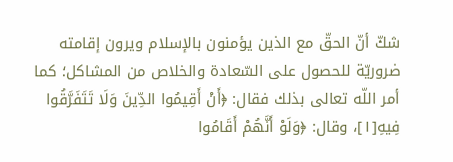شكّ أنّ الحقّ مع الذين يؤمنون بالإسلام ويرون إقامته ضروريّة للحصول على السّعادة والخلاص من المشاكل؛ كما أمر اللّه تعالى بذلك فقال: ﴿أَنْ أَقِيمُوا الدِّينَ وَلَا تَتَفَرَّقُوا فِيهِ[١]، وقال: ﴿وَلَوْ أَنَّهُمْ أَقَامُوا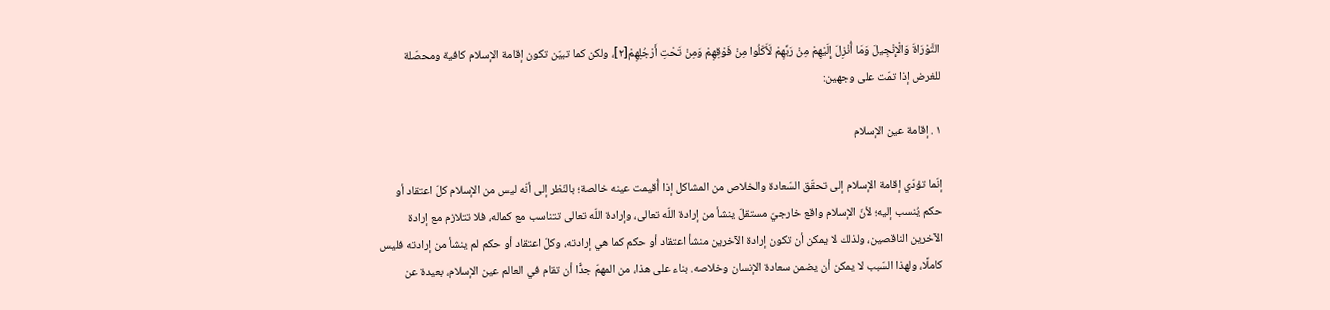التَّوْرَاةَ وَالْإِنْجِيلَ وَمَا أُنْزِلَ إِلَيْهِمْ مِنْ رَبِّهِمْ لَأَكَلُوا مِنْ فَوْقِهِمْ وَمِنْ تَحْتِ أَرْجُلِهِمْ[٢]، ولكن كما تبيّن تكون إقامة الإسلام كافية ومحصّلة للغرض إذا تمّت على وجهين:

١ . إقامة عين الإسلام

إنّما تؤدّي إقامة الإسلام إلى تحقّق السّعادة والخلاص من المشاكل إذا أُقيمت عينه خالصة؛ بالنّظر إلى أنّه ليس من الإسلام كلّ اعتقاد أو حكم يُنسب إليه؛ لأنّ الإسلام واقع خارجيّ مستقلّ ينشأ من إرادة اللّه تعالى، وإرادة اللّه تعالى تتناسب مع كماله، فلا تتلازم مع إرادة الآخرين الناقصين، ولذلك لا يمكن أن تكون إرادة الآخرين منشأ اعتقاد أو حكم كما هي إرادته، وكلّ اعتقاد أو حكم لم ينشأ من إرادته فليس كاملًا، ولهذا السّبب لا يمكن أن يضمن سعادة الإنسان وخلاصه. بناء على هذا، من المهمّ جدًّا أن تقام في العالم عين الإسلام، بعيدة عن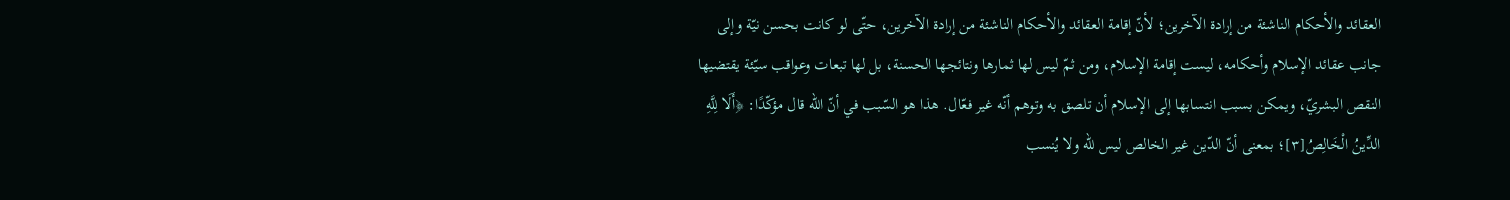العقائد والأحكام الناشئة من إرادة الآخرين؛ لأنّ إقامة العقائد والأحكام الناشئة من إرادة الآخرين، حتّى لو كانت بحسن نيّة وإلى جانب عقائد الإسلام وأحكامه، ليست إقامة الإسلام، ومن ثمّ ليس لها ثمارها ونتائجها الحسنة، بل لها تبعات وعواقب سيّئة يقتضيها النقص البشريّ، ويمكن بسبب انتسابها إلى الإسلام أن تلصق به وتوهم أنّه غير فعّال. هذا هو السّبب في أنّ اللّه قال مؤكّدًا: ﴿أَلَا لِلَّهِ الدِّينُ الْخَالِصُ[٣]؛ بمعنى أنّ الدّين غير الخالص ليس للّه ولا يُنسب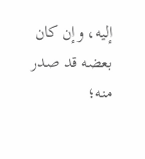إليه، وإن كان بعضه قد صدر منه؛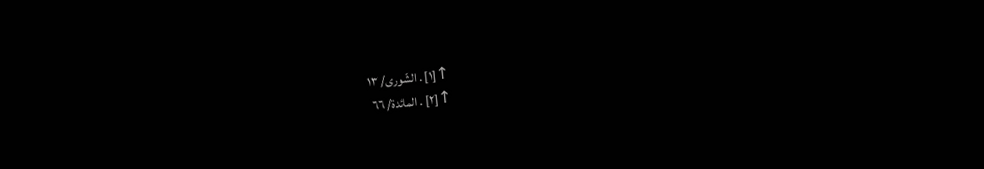↑[١] . الشّورى/ ١٣
↑[٢] . المائدة/ ٦٦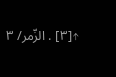↑[٣] . الزّمر/ ٣